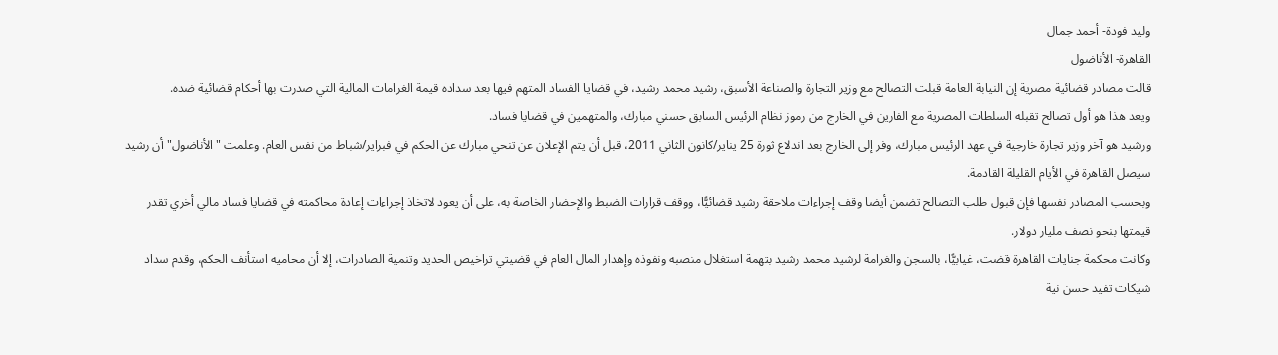وليد فودة- أحمد جمال
القاهرة- الأناضول
قالت مصادر قضائية مصرية إن النيابة العامة قبلت التصالح مع وزير التجارة والصناعة الأسبق، رشيد محمد رشيد، في قضايا الفساد المتهم فيها بعد سداده قيمة الغرامات المالية التي صدرت بها أحكام قضائية ضده.
ويعد هذا هو أول تصالح تقبله السلطات المصرية مع الفارين في الخارج من رموز نظام الرئيس السابق حسني مبارك، والمتهمين في قضايا فساد.
ورشيد هو آخر وزير تجارة خارجية في عهد الرئيس مبارك، وفر إلى الخارج بعد اندلاع ثورة 25 يناير/كانون الثاني 2011، قبل أن يتم الإعلان عن تنحي مبارك عن الحكم في فبراير/شباط من نفس العام. وعلمت "الأناضول" أن رشيد سيصل القاهرة في الأيام القليلة القادمة.
وبحسب المصادر نفسها فإن قبول طلب التصالح تضمن أيضا وقف إجراءات ملاحقة رشيد قضائيًّا، ووقف قرارات الضبط والإحضار الخاصة به، على أن يعود لاتخاذ إجراءات إعادة محاكمته في قضايا فساد مالي أخري تقدر قيمتها بنحو نصف مليار دولار.
وكانت محكمة جنايات القاهرة قضت، غيابيًّا، بالسجن والغرامة لرشيد محمد رشيد بتهمة استغلال منصبه ونفوذه وإهدار المال العام في قضيتي تراخيص الحديد وتنمية الصادرات، إلا أن محاميه استأنف الحكم، وقدم سداد شيكات تفيد حسن نية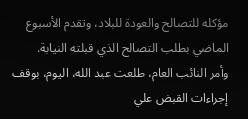مؤكله للتصالح والعودة للبلاد، وتقدم الأسبوع الماضي بطلب التصالح الذي قبلته النيابة.
وأمر النائب العام، طلعت عبد الله، اليوم، بوقف إجراءات القبض علي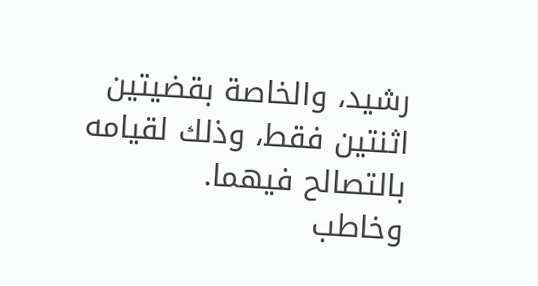رشيد، والخاصة بقضيتين اثنتين فقط، وذلك لقيامه بالتصالح فيهما.
وخاطب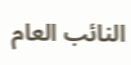النائب العام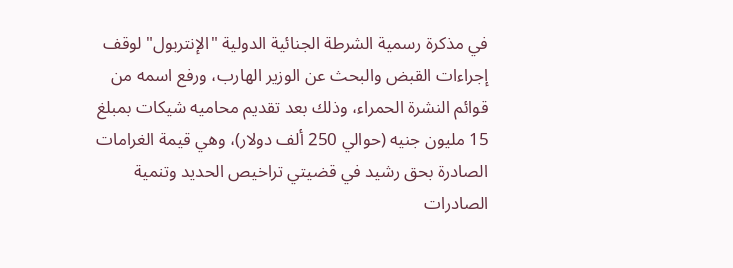في مذكرة رسمية الشرطة الجنائية الدولية "الإنتربول" لوقف إجراءات القبض والبحث عن الوزير الهارب، ورفع اسمه من قوائم النشرة الحمراء، وذلك بعد تقديم محاميه شيكات بمبلغ 15 مليون جنيه (حوالي 250 ألف دولار)، وهي قيمة الغرامات الصادرة بحق رشيد في قضيتي تراخيص الحديد وتنمية الصادرات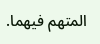المتهم فيهما.